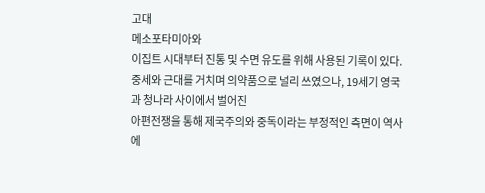고대
메소포타미아와
이집트 시대부터 진통 및 수면 유도를 위해 사용된 기록이 있다. 중세와 근대를 거치며 의약품으로 널리 쓰였으나, 19세기 영국과 청나라 사이에서 벌어진
아편전쟁을 통해 제국주의와 중독이라는 부정적인 측면이 역사에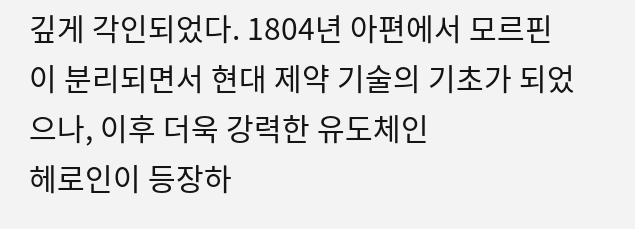깊게 각인되었다. 1804년 아편에서 모르핀이 분리되면서 현대 제약 기술의 기초가 되었으나, 이후 더욱 강력한 유도체인
헤로인이 등장하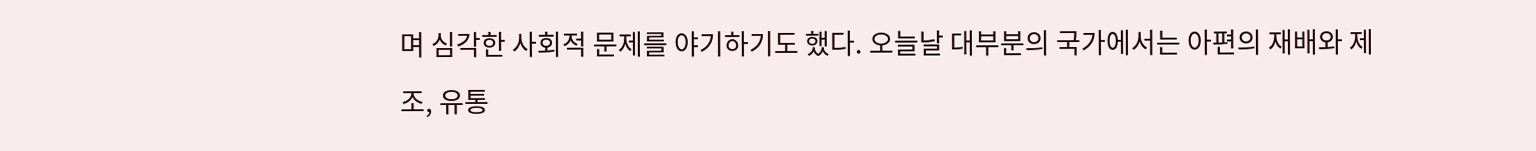며 심각한 사회적 문제를 야기하기도 했다. 오늘날 대부분의 국가에서는 아편의 재배와 제조, 유통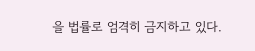을 법률로 엄격히 금지하고 있다.